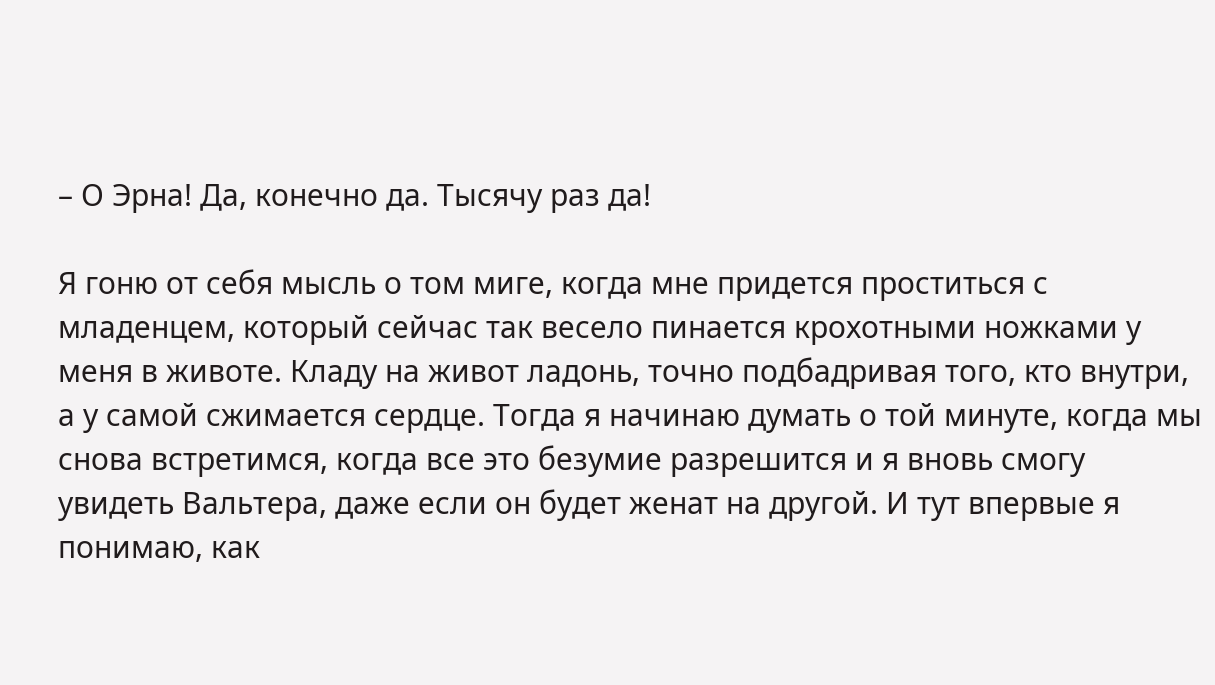– О Эрна! Да, конечно да. Тысячу раз да!

Я гоню от себя мысль о том миге, когда мне придется проститься с младенцем, который сейчас так весело пинается крохотными ножками у меня в животе. Кладу на живот ладонь, точно подбадривая того, кто внутри, а у самой сжимается сердце. Тогда я начинаю думать о той минуте, когда мы снова встретимся, когда все это безумие разрешится и я вновь смогу увидеть Вальтера, даже если он будет женат на другой. И тут впервые я понимаю, как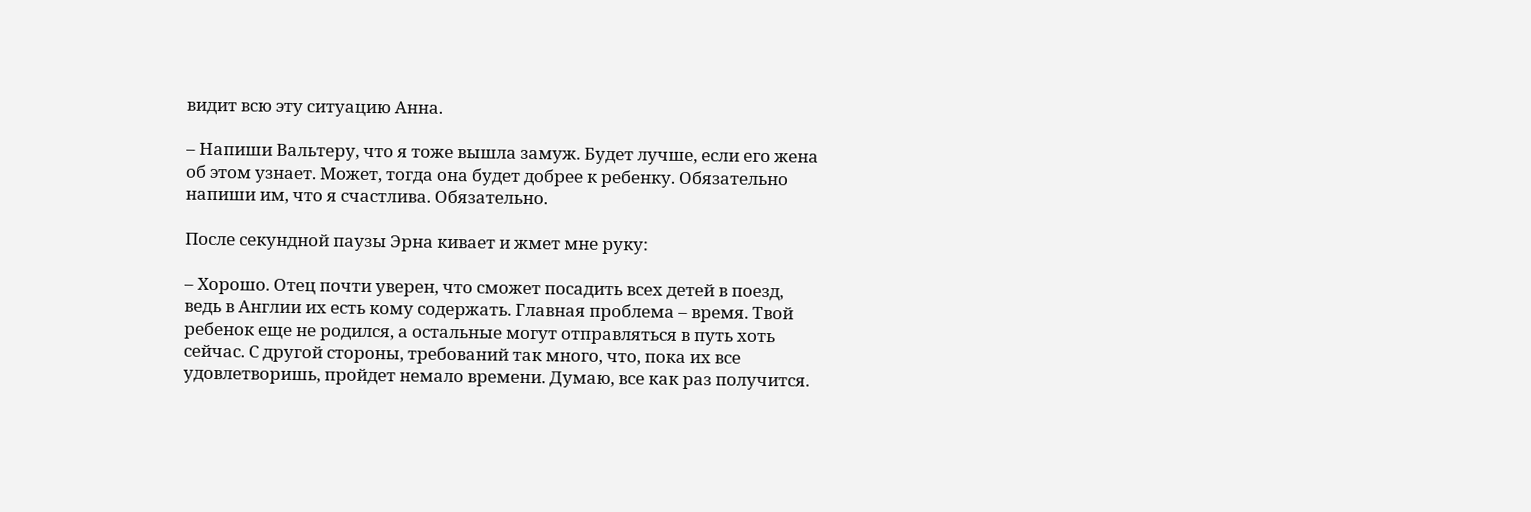видит всю эту ситуацию Анна.

– Напиши Вальтеру, что я тоже вышла замуж. Будет лучше, если его жена об этом узнает. Может, тогда она будет добрее к ребенку. Обязательно напиши им, что я счастлива. Обязательно.

После секундной паузы Эрна кивает и жмет мне руку:

– Хорошо. Отец почти уверен, что сможет посадить всех детей в поезд, ведь в Англии их есть кому содержать. Главная проблема – время. Твой ребенок еще не родился, а остальные могут отправляться в путь хоть сейчас. С другой стороны, требований так много, что, пока их все удовлетворишь, пройдет немало времени. Думаю, все как раз получится.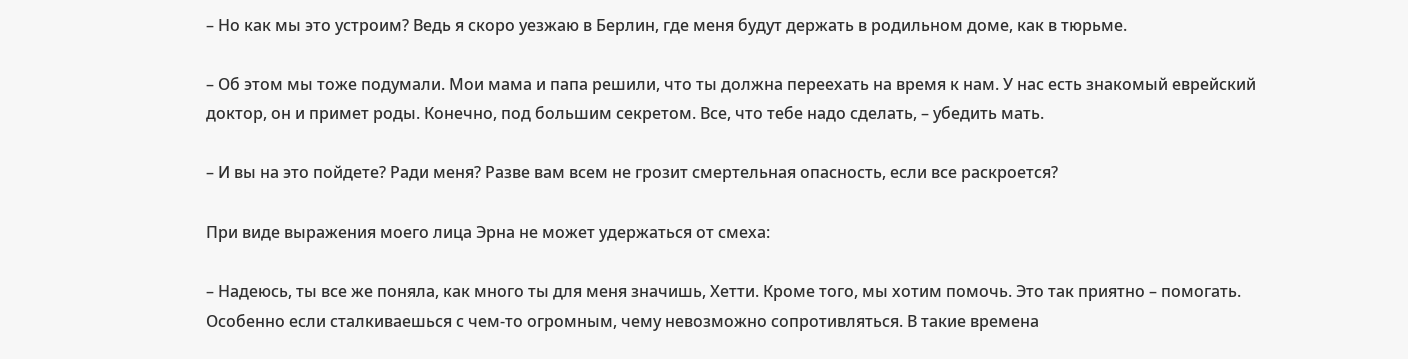– Но как мы это устроим? Ведь я скоро уезжаю в Берлин, где меня будут держать в родильном доме, как в тюрьме.

– Об этом мы тоже подумали. Мои мама и папа решили, что ты должна переехать на время к нам. У нас есть знакомый еврейский доктор, он и примет роды. Конечно, под большим секретом. Все, что тебе надо сделать, – убедить мать.

– И вы на это пойдете? Ради меня? Разве вам всем не грозит смертельная опасность, если все раскроется?

При виде выражения моего лица Эрна не может удержаться от смеха:

– Надеюсь, ты все же поняла, как много ты для меня значишь, Хетти. Кроме того, мы хотим помочь. Это так приятно – помогать. Особенно если сталкиваешься с чем-то огромным, чему невозможно сопротивляться. В такие времена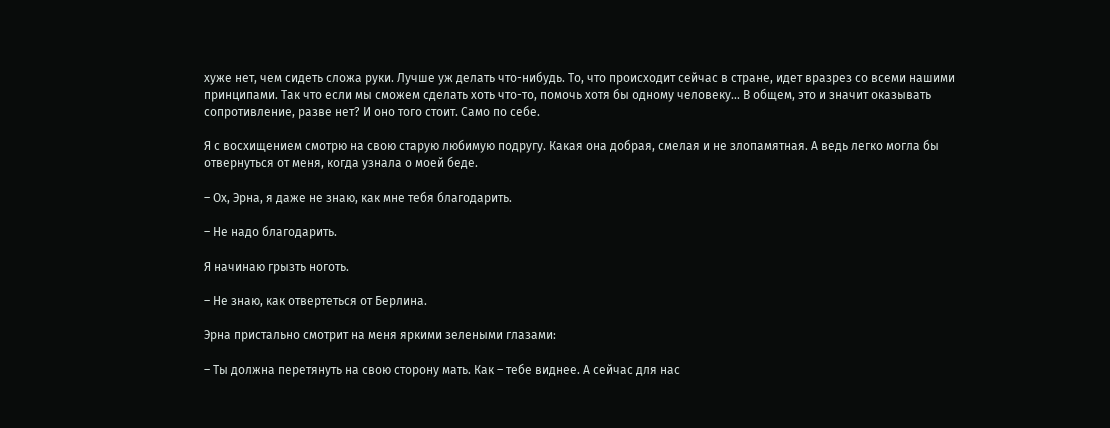хуже нет, чем сидеть сложа руки. Лучше уж делать что-нибудь. То, что происходит сейчас в стране, идет вразрез со всеми нашими принципами. Так что если мы сможем сделать хоть что-то, помочь хотя бы одному человеку… В общем, это и значит оказывать сопротивление, разве нет? И оно того стоит. Само по себе.

Я с восхищением смотрю на свою старую любимую подругу. Какая она добрая, смелая и не злопамятная. А ведь легко могла бы отвернуться от меня, когда узнала о моей беде.

– Ох, Эрна, я даже не знаю, как мне тебя благодарить.

– Не надо благодарить.

Я начинаю грызть ноготь.

– Не знаю, как отвертеться от Берлина.

Эрна пристально смотрит на меня яркими зелеными глазами:

– Ты должна перетянуть на свою сторону мать. Как – тебе виднее. А сейчас для нас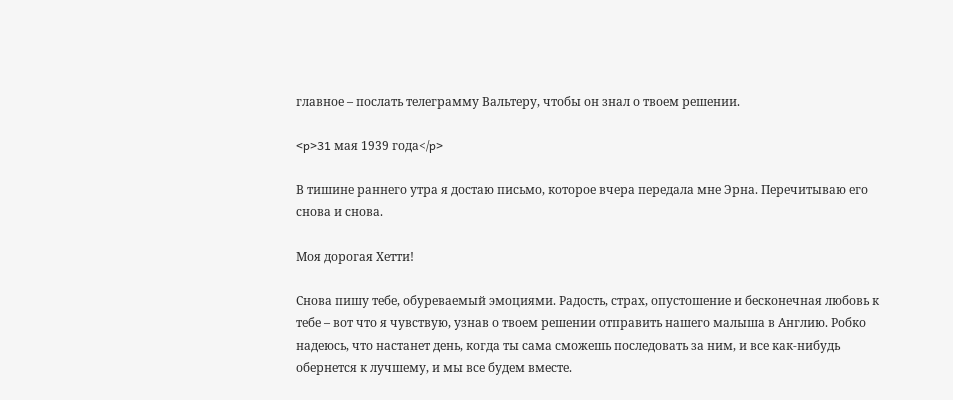главное – послать телеграмму Вальтеру, чтобы он знал о твоем решении.

<p>31 мая 1939 года</p>

В тишине раннего утра я достаю письмо, которое вчера передала мне Эрна. Перечитываю его снова и снова.

Моя дорогая Хетти!

Снова пишу тебе, обуреваемый эмоциями. Радость, страх, опустошение и бесконечная любовь к тебе – вот что я чувствую, узнав о твоем решении отправить нашего малыша в Англию. Робко надеюсь, что настанет день, когда ты сама сможешь последовать за ним, и все как-нибудь обернется к лучшему, и мы все будем вместе.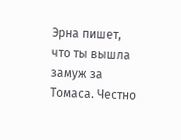Эрна пишет, что ты вышла замуж за Томаса. Честно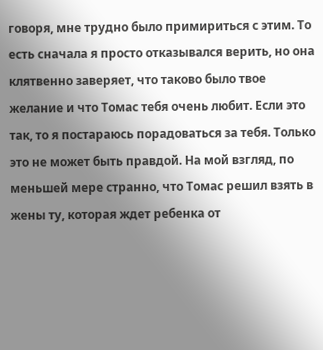говоря, мне трудно было примириться с этим. То есть сначала я просто отказывался верить, но она клятвенно заверяет, что таково было твое желание и что Томас тебя очень любит. Если это так, то я постараюсь порадоваться за тебя. Только это не может быть правдой. На мой взгляд, по меньшей мере странно, что Томас решил взять в жены ту, которая ждет ребенка от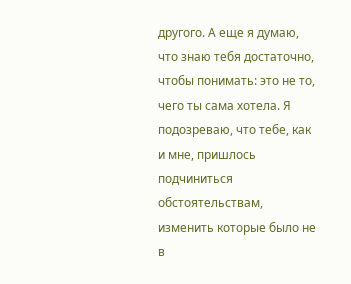другого. А еще я думаю, что знаю тебя достаточно, чтобы понимать: это не то, чего ты сама хотела. Я подозреваю, что тебе, как и мне, пришлось подчиниться обстоятельствам, изменить которые было не в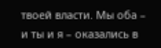твоей власти. Мы оба – и ты и я – оказались в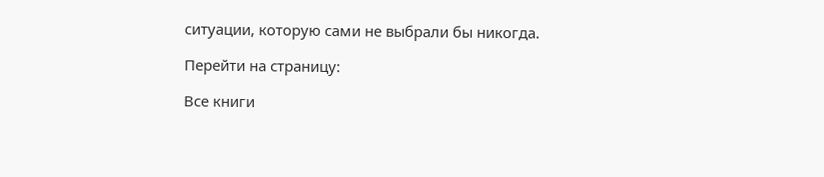ситуации, которую сами не выбрали бы никогда.

Перейти на страницу:

Все книги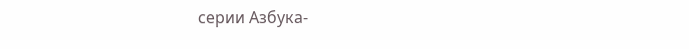серии Азбука-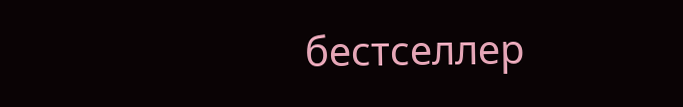бестселлер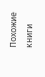Похожие книги